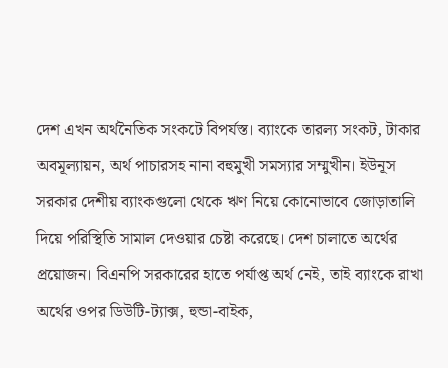দেশ এখন অর্থনৈতিক সংকটে বিপর্যস্ত। ব্যাংকে তারল্য সংকট, টাকার অবমূল্যায়ন, অর্থ পাচারসহ নানা বহুমুখী সমস্যার সম্মুখীন। ইউনূস সরকার দেশীয় ব্যাংকগুলো থেকে ঋণ নিয়ে কোনোভাবে জোড়াতালি দিয়ে পরিস্থিতি সামাল দেওয়ার চেষ্টা করেছে। দেশ চালাতে অর্থের প্রয়োজন। বিএনপি সরকারের হাতে পর্যাপ্ত অর্থ নেই, তাই ব্যাংকে রাখা অর্থের ওপর ডিউটি-ট্যাক্স, হুন্ডা-বাইক,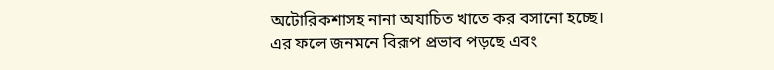অটোরিকশাসহ নানা অযাচিত খাতে কর বসানো হচ্ছে। এর ফলে জনমনে বিরূপ প্রভাব পড়ছে এবং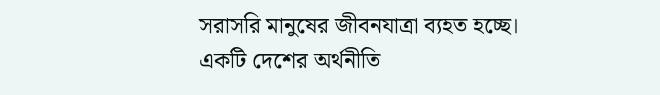সরাসরি মানুষের জীবনযাত্রা ব্যহত হচ্ছে।
একটি দেশের অর্থনীতি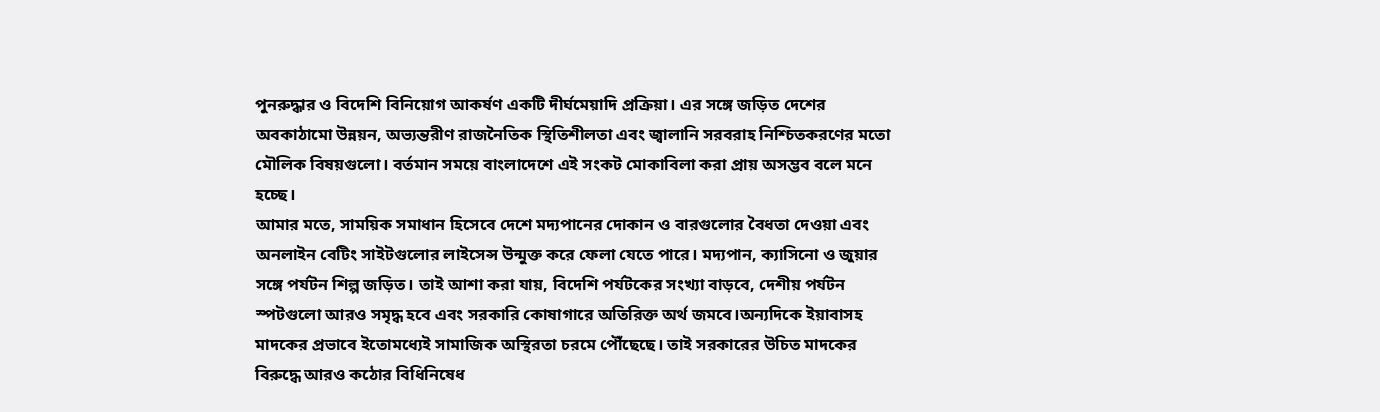পুনরুদ্ধার ও বিদেশি বিনিয়োগ আকর্ষণ একটি দীর্ঘমেয়াদি প্রক্রিয়া। এর সঙ্গে জড়িত দেশের অবকাঠামো উন্নয়ন, অভ্যন্তরীণ রাজনৈতিক স্থিতিশীলতা এবং জ্বালানি সরবরাহ নিশ্চিতকরণের মতো মৌলিক বিষয়গুলো। বর্তমান সময়ে বাংলাদেশে এই সংকট মোকাবিলা করা প্রায় অসম্ভব বলে মনে হচ্ছে।
আমার মতে, সাময়িক সমাধান হিসেবে দেশে মদ্যপানের দোকান ও বারগুলোর বৈধতা দেওয়া এবং অনলাইন বেটিং সাইটগুলোর লাইসেন্স উন্মুক্ত করে ফেলা যেতে পারে। মদ্যপান, ক্যাসিনো ও জুয়ার সঙ্গে পর্যটন শিল্প জড়িত। তাই আশা করা যায়, বিদেশি পর্যটকের সংখ্যা বাড়বে, দেশীয় পর্যটন স্পটগুলো আরও সমৃদ্ধ হবে এবং সরকারি কোষাগারে অতিরিক্ত অর্থ জমবে।অন্যদিকে ইয়াবাসহ মাদকের প্রভাবে ইতোমধ্যেই সামাজিক অস্থিরতা চরমে পৌঁছেছে। তাই সরকারের উচিত মাদকের বিরুদ্ধে আরও কঠোর বিধিনিষেধ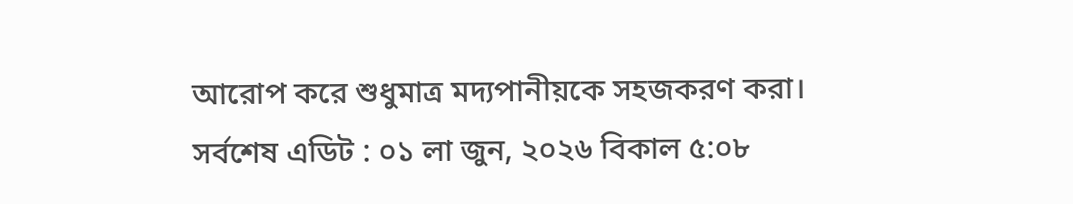আরোপ করে শুধুমাত্র মদ্যপানীয়কে সহজকরণ করা।
সর্বশেষ এডিট : ০১ লা জুন, ২০২৬ বিকাল ৫:০৮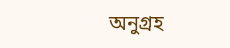অনুগ্রহ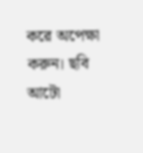করে অপেক্ষা করুন। ছবি আটো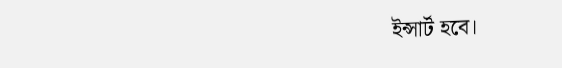ইন্সার্ট হবে।